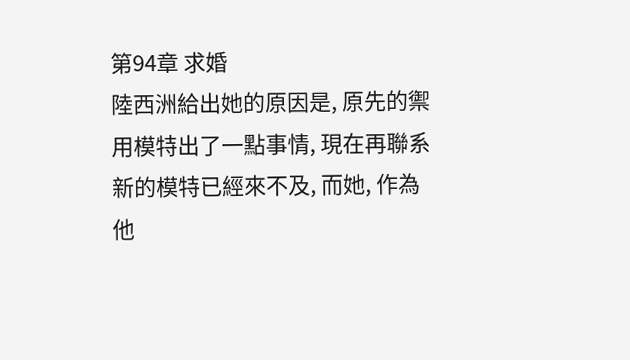第94章 求婚
陸西洲給出她的原因是, 原先的禦用模特出了一點事情, 現在再聯系新的模特已經來不及, 而她, 作為他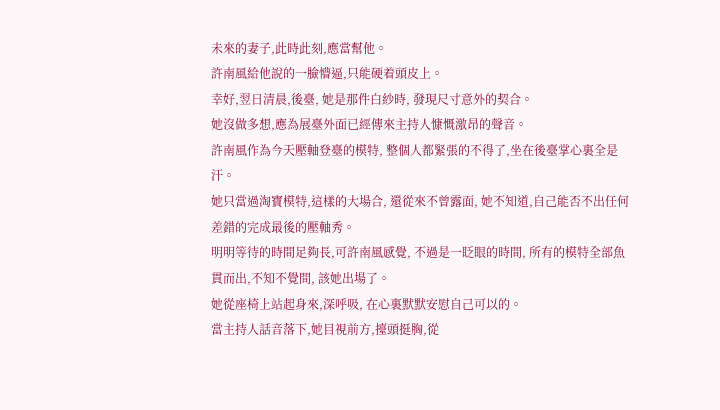未來的妻子,此時此刻,應當幫他。
許南風給他說的一臉懵逼,只能硬着頭皮上。
幸好,翌日清晨,後臺, 她是那件白紗時, 發現尺寸意外的契合。
她沒做多想,應為展臺外面已經傳來主持人慷慨激昂的聲音。
許南風作為今天壓軸登臺的模特, 整個人都緊張的不得了,坐在後臺掌心裏全是汗。
她只當過淘寶模特,這樣的大場合, 還從來不曾露面, 她不知道,自己能否不出任何差錯的完成最後的壓軸秀。
明明等待的時間足夠長,可許南風感覺, 不過是一眨眼的時間, 所有的模特全部魚貫而出,不知不覺間, 該她出場了。
她從座椅上站起身來,深呼吸, 在心裏默默安慰自己可以的。
當主持人話音落下,她目視前方,擡頭挺胸,從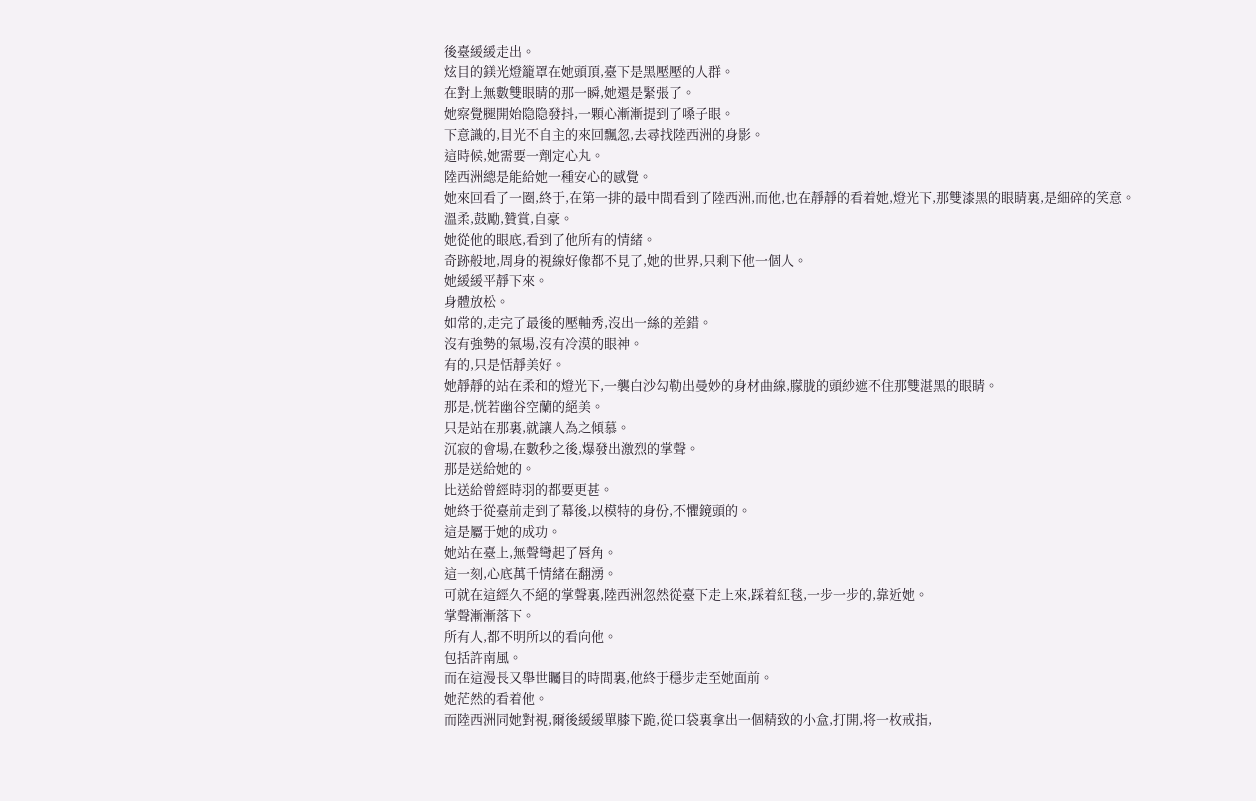後臺緩緩走出。
炫目的鎂光燈籠罩在她頭頂,臺下是黑壓壓的人群。
在對上無數雙眼睛的那一瞬,她還是緊張了。
她察覺腿開始隐隐發抖,一顆心漸漸提到了嗓子眼。
下意識的,目光不自主的來回飄忽,去尋找陸西洲的身影。
這時候,她需要一劑定心丸。
陸西洲總是能給她一種安心的感覺。
她來回看了一圈,終于,在第一排的最中間看到了陸西洲,而他,也在靜靜的看着她,燈光下,那雙漆黑的眼睛裏,是細碎的笑意。
溫柔,鼓勵,贊賞,自豪。
她從他的眼底,看到了他所有的情緒。
奇跡般地,周身的視線好像都不見了,她的世界,只剩下他一個人。
她緩緩平靜下來。
身體放松。
如常的,走完了最後的壓軸秀,沒出一絲的差錯。
沒有強勢的氣場,沒有冷漠的眼神。
有的,只是恬靜美好。
她靜靜的站在柔和的燈光下,一襲白沙勾勒出曼妙的身材曲線,朦胧的頭紗遮不住那雙湛黑的眼睛。
那是,恍若幽谷空蘭的絕美。
只是站在那裏,就讓人為之傾慕。
沉寂的會場,在數秒之後,爆發出激烈的掌聲。
那是送給她的。
比送給曾經時羽的都要更甚。
她終于從臺前走到了幕後,以模特的身份,不懼鏡頭的。
這是屬于她的成功。
她站在臺上,無聲彎起了唇角。
這一刻,心底萬千情緒在翻湧。
可就在這經久不絕的掌聲裏,陸西洲忽然從臺下走上來,踩着紅毯,一步一步的,靠近她。
掌聲漸漸落下。
所有人,都不明所以的看向他。
包括許南風。
而在這漫長又舉世矚目的時間裏,他終于穩步走至她面前。
她茫然的看着他。
而陸西洲同她對視,爾後緩緩單膝下跪,從口袋裏拿出一個精致的小盒,打開,将一枚戒指,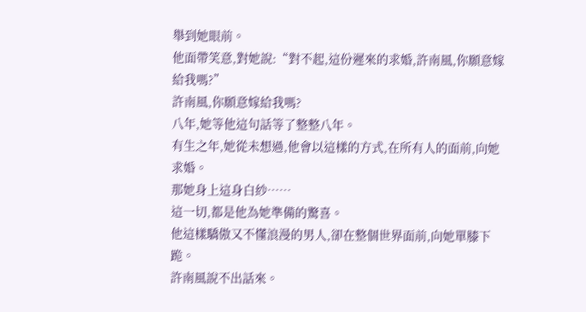舉到她眼前。
他面帶笑意,對她說:“對不起,這份遲來的求婚,許南風,你願意嫁給我嗎?”
許南風,你願意嫁給我嗎?
八年,她等他這句話等了整整八年。
有生之年,她從未想過,他會以這樣的方式,在所有人的面前,向她求婚。
那她身上這身白紗……
這一切,都是他為她準備的驚喜。
他這樣驕傲又不懂浪漫的男人,卻在整個世界面前,向她單膝下跪。
許南風說不出話來。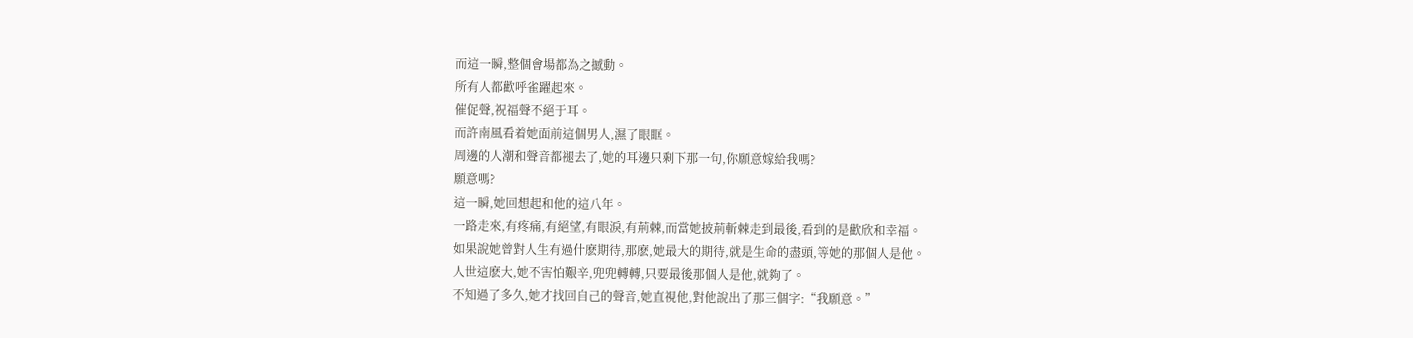而這一瞬,整個會場都為之撼動。
所有人都歡呼雀躍起來。
催促聲,祝福聲不絕于耳。
而許南風看着她面前這個男人,濕了眼眶。
周邊的人潮和聲音都褪去了,她的耳邊只剩下那一句,你願意嫁給我嗎?
願意嗎?
這一瞬,她回想起和他的這八年。
一路走來,有疼痛,有絕望,有眼淚,有荊棘,而當她披荊斬棘走到最後,看到的是歡欣和幸福。
如果說她曾對人生有過什麽期待,那麽,她最大的期待,就是生命的盡頭,等她的那個人是他。
人世這麽大,她不害怕艱辛,兜兜轉轉,只要最後那個人是他,就夠了。
不知過了多久,她才找回自己的聲音,她直視他,對他說出了那三個字:“我願意。”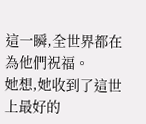這一瞬,全世界都在為他們祝福。
她想,她收到了這世上最好的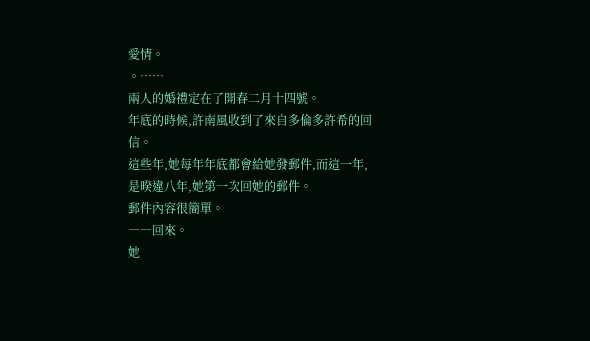愛情。
。……
兩人的婚禮定在了開春二月十四號。
年底的時候,許南風收到了來自多倫多許希的回信。
這些年,她每年年底都會給她發郵件,而這一年,是暌違八年,她第一次回她的郵件。
郵件內容很簡單。
――回來。
她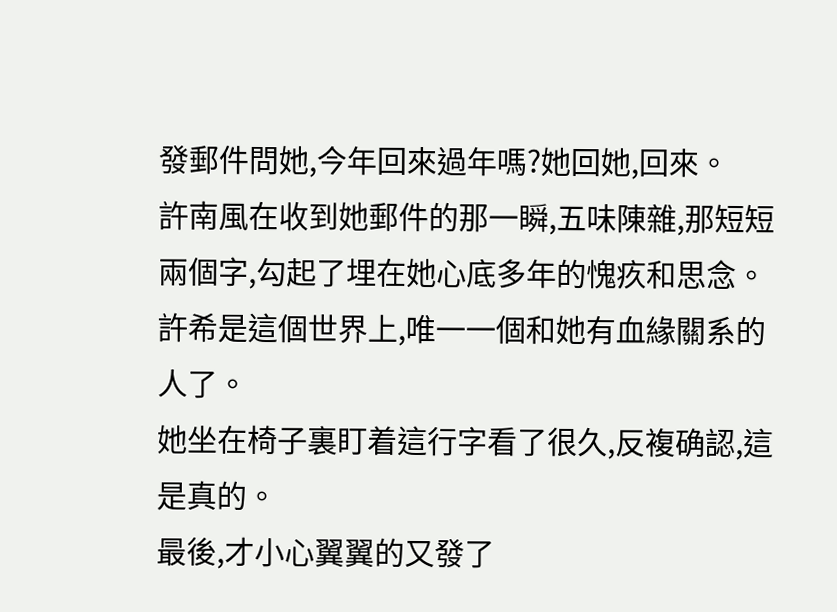發郵件問她,今年回來過年嗎?她回她,回來。
許南風在收到她郵件的那一瞬,五味陳雜,那短短兩個字,勾起了埋在她心底多年的愧疚和思念。
許希是這個世界上,唯一一個和她有血緣關系的人了。
她坐在椅子裏盯着這行字看了很久,反複确認,這是真的。
最後,才小心翼翼的又發了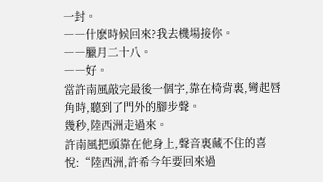一封。
――什麽時候回來?我去機場接你。
――臘月二十八。
――好。
當許南風敲完最後一個字,靠在椅背裏,彎起唇角時,聽到了門外的腳步聲。
幾秒,陸西洲走過來。
許南風把頭靠在他身上,聲音裏藏不住的喜悅:“陸西洲,許希今年要回來過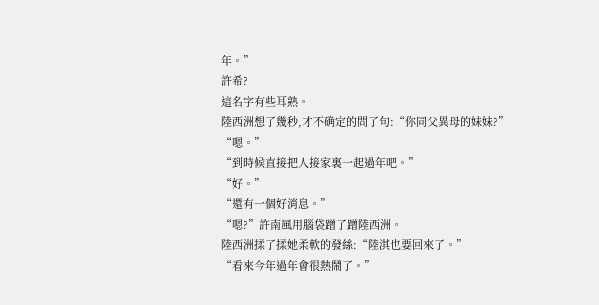年。”
許希?
這名字有些耳熟。
陸西洲想了幾秒,才不确定的問了句:“你同父異母的妹妹?”
“嗯。”
“到時候直接把人接家裏一起過年吧。”
“好。”
“還有一個好消息。”
“嗯?”許南風用腦袋蹭了蹭陸西洲。
陸西洲揉了揉她柔軟的發絲:“陸淇也要回來了。”
“看來今年過年會很熱鬧了。”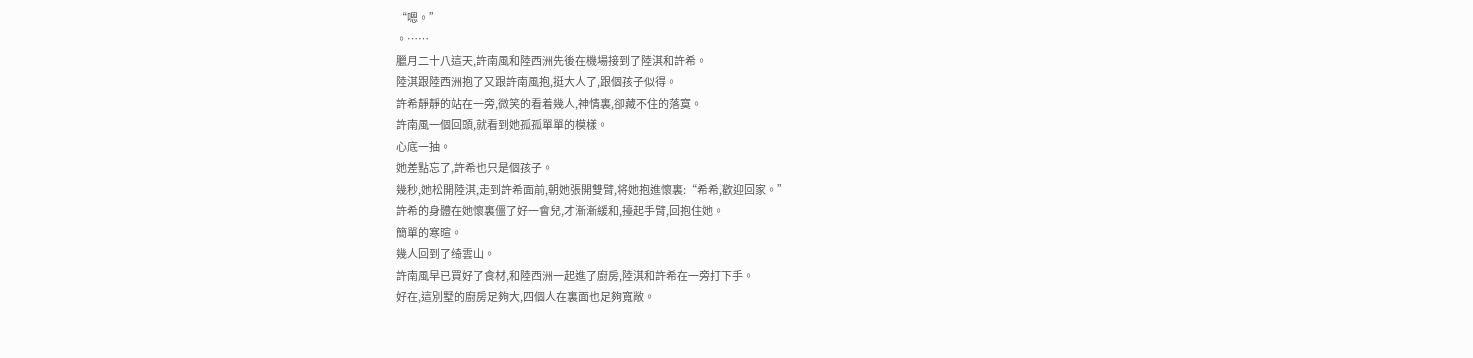“嗯。”
。……
臘月二十八這天,許南風和陸西洲先後在機場接到了陸淇和許希。
陸淇跟陸西洲抱了又跟許南風抱,挺大人了,跟個孩子似得。
許希靜靜的站在一旁,微笑的看着幾人,神情裏,卻藏不住的落寞。
許南風一個回頭,就看到她孤孤單單的模樣。
心底一抽。
她差點忘了,許希也只是個孩子。
幾秒,她松開陸淇,走到許希面前,朝她張開雙臂,将她抱進懷裏:“希希,歡迎回家。”
許希的身體在她懷裏僵了好一會兒,才漸漸緩和,擡起手臂,回抱住她。
簡單的寒暄。
幾人回到了绮雲山。
許南風早已買好了食材,和陸西洲一起進了廚房,陸淇和許希在一旁打下手。
好在,這別墅的廚房足夠大,四個人在裏面也足夠寬敞。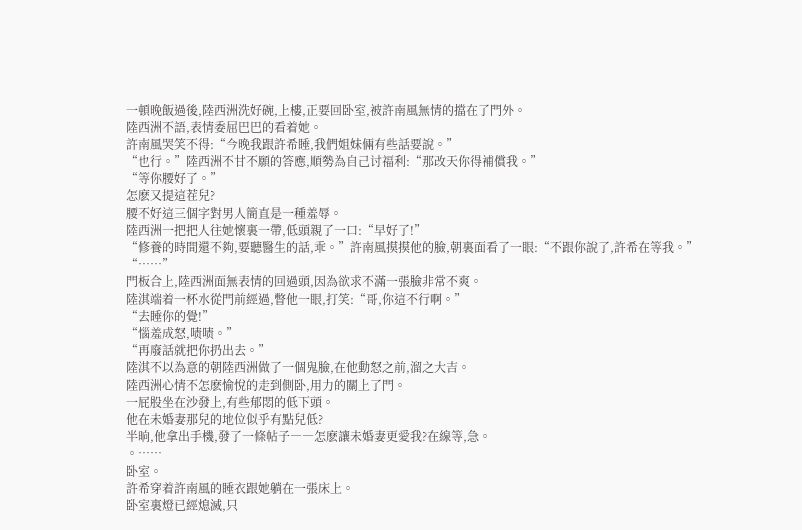一頓晚飯過後,陸西洲洗好碗,上樓,正要回卧室,被許南風無情的擋在了門外。
陸西洲不語,表情委屈巴巴的看着她。
許南風哭笑不得:“今晚我跟許希睡,我們姐妹倆有些話要說。”
“也行。”陸西洲不甘不願的答應,順勢為自己讨福利:“那改天你得補償我。”
“等你腰好了。”
怎麽又提這茬兒?
腰不好這三個字對男人簡直是一種羞辱。
陸西洲一把把人往她懷裏一帶,低頭親了一口:“早好了!”
“修養的時間還不夠,要聽醫生的話,乖。”許南風摸摸他的臉,朝裏面看了一眼:“不跟你說了,許希在等我。”
“……”
門板合上,陸西洲面無表情的回過頭,因為欲求不滿一張臉非常不爽。
陸淇端着一杯水從門前經過,瞥他一眼,打笑:“哥,你這不行啊。”
“去睡你的覺!”
“惱羞成怒,啧啧。”
“再廢話就把你扔出去。”
陸淇不以為意的朝陸西洲做了一個鬼臉,在他動怒之前,溜之大吉。
陸西洲心情不怎麽愉悅的走到側卧,用力的關上了門。
一屁股坐在沙發上,有些郁悶的低下頭。
他在未婚妻那兒的地位似乎有點兒低?
半晌,他拿出手機,發了一條帖子――怎麽讓未婚妻更愛我?在線等,急。
。……
卧室。
許希穿着許南風的睡衣跟她躺在一張床上。
卧室裏燈已經熄滅,只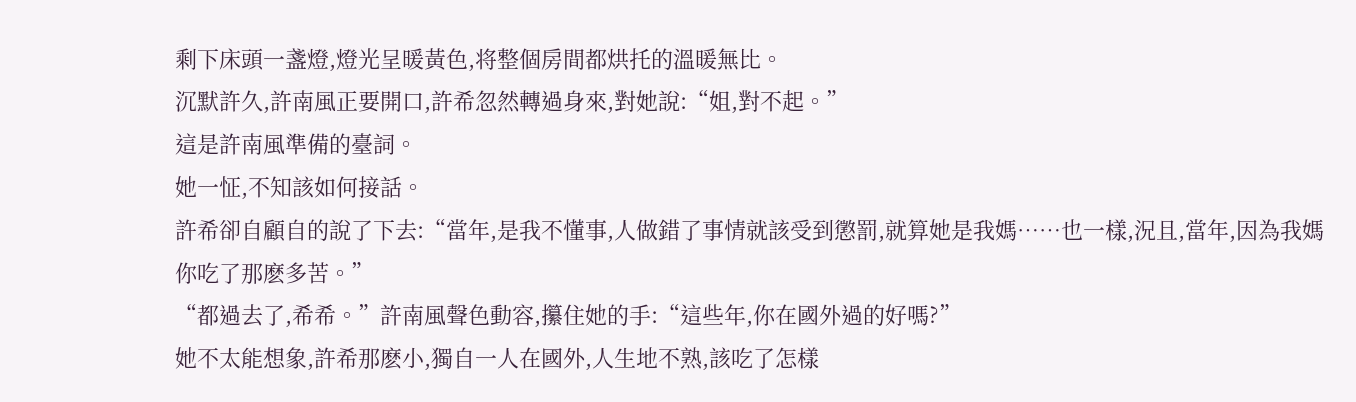剩下床頭一盞燈,燈光呈暖黃色,将整個房間都烘托的溫暖無比。
沉默許久,許南風正要開口,許希忽然轉過身來,對她說:“姐,對不起。”
這是許南風準備的臺詞。
她一怔,不知該如何接話。
許希卻自顧自的說了下去:“當年,是我不懂事,人做錯了事情就該受到懲罰,就算她是我媽……也一樣,況且,當年,因為我媽你吃了那麽多苦。”
“都過去了,希希。”許南風聲色動容,攥住她的手:“這些年,你在國外過的好嗎?”
她不太能想象,許希那麽小,獨自一人在國外,人生地不熟,該吃了怎樣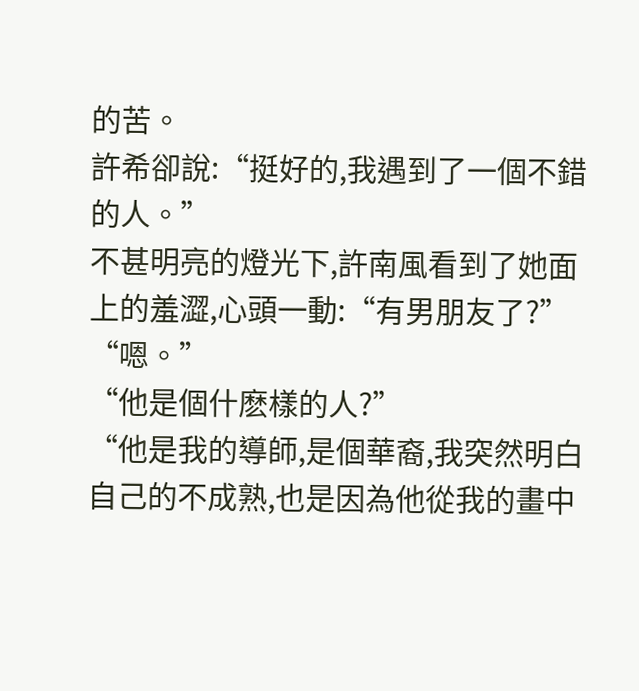的苦。
許希卻說:“挺好的,我遇到了一個不錯的人。”
不甚明亮的燈光下,許南風看到了她面上的羞澀,心頭一動:“有男朋友了?”
“嗯。”
“他是個什麽樣的人?”
“他是我的導師,是個華裔,我突然明白自己的不成熟,也是因為他從我的畫中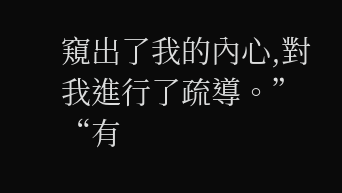窺出了我的內心,對我進行了疏導。”
“有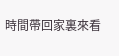時間帶回家裏來看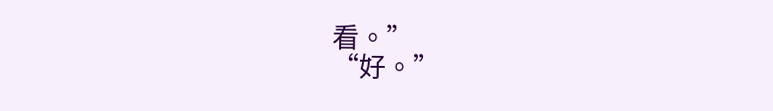看。”
“好。”